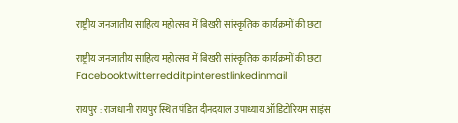राष्ट्रीय जनजातीय साहित्य महोत्सव में बिखरी सांस्कृतिक कार्यक्रमों की छटा

राष्ट्रीय जनजातीय साहित्य महोत्सव में बिखरी सांस्कृतिक कार्यक्रमों की छटा
Facebooktwitterredditpinterestlinkedinmail

रायपुर : राजधानी रायपुर स्थित पंडित दीनदयाल उपाध्याय ऑडिटोरियम साइंस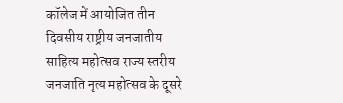कॉलेज में आयोजित तीन दिवसीय राष्ट्रीय जनजातीय साहित्य महोत्सव राज्य स्तरीय जनजाति नृत्य महोत्सव के दूसरे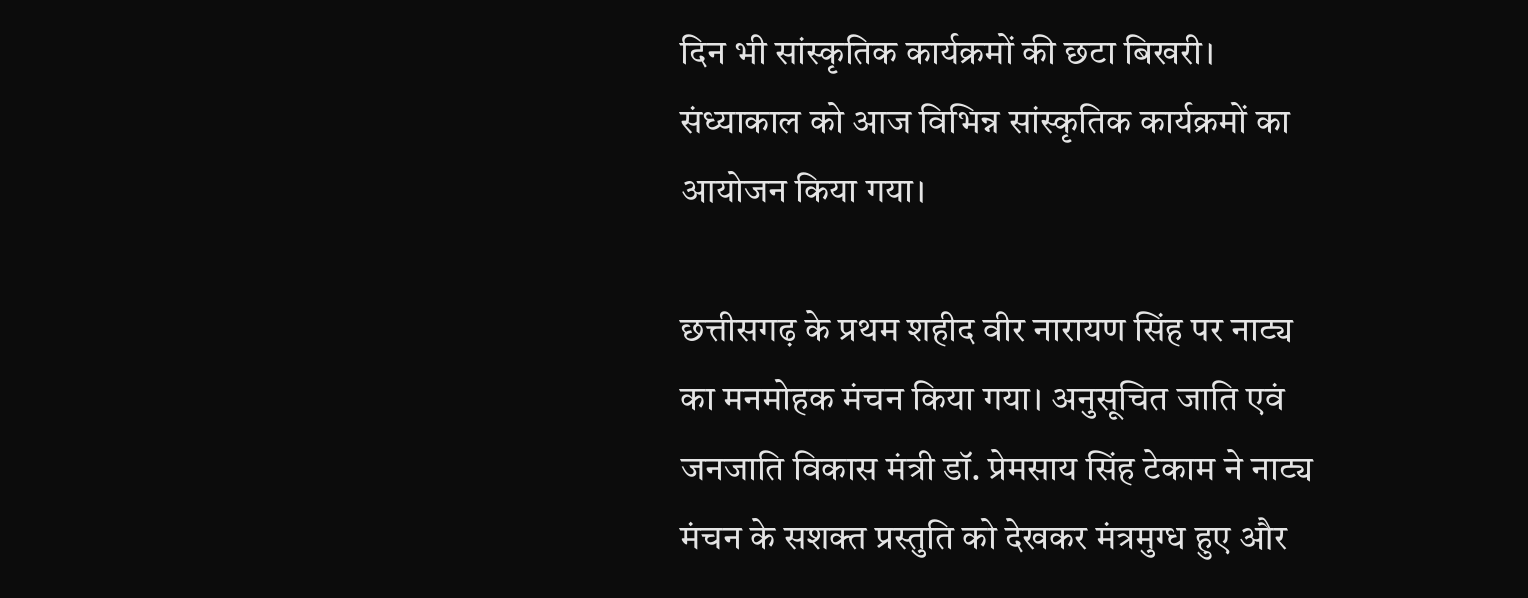दिन भी सांस्कृतिक कार्यक्रमों की छटा बिखरी। संध्याकाल को आज विभिन्न सांस्कृतिक कार्यक्रमों का आयोजन किया गया।

छत्तीसगढ़ के प्रथम शहीद वीर नारायण सिंह पर नाट्य का मनमोहक मंचन किया गया। अनुसूचित जाति एवं जनजाति विकास मंत्री डॉ. प्रेमसाय सिंह टेकाम ने नाट्य मंचन के सशक्त प्रस्तुति को देखकर मंत्रमुग्ध हुए और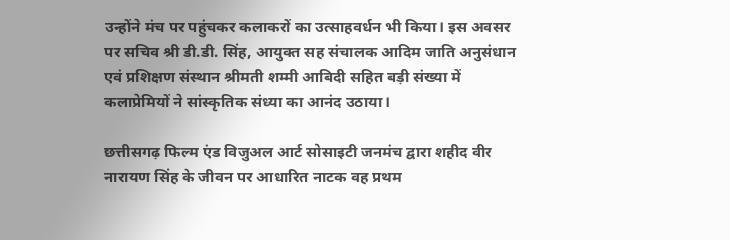उन्होंने मंच पर पहुंचकर कलाकरों का उत्साहवर्धन भी किया। इस अवसर पर सचिव श्री डी.डी. सिंह, आयुक्त सह संचालक आदिम जाति अनुसंधान एवं प्रशिक्षण संस्थान श्रीमती शम्मी आबिदी सहित बड़ी संख्या में कलाप्रेमियों ने सांस्कृतिक संध्या का आनंद उठाया।

छत्तीसगढ़ फिल्म एंड विजुअल आर्ट सोसाइटी जनमंच द्वारा शहीद वीर नारायण सिंह के जीवन पर आधारित नाटक वह प्रथम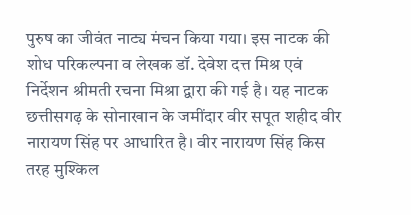पुरुष का जीवंत नाट्य मंचन किया गया। इस नाटक की शोध परिकल्पना व लेखक डॉ. देवेश दत्त मिश्र एवं निर्देशन श्रीमती रचना मिश्रा द्वारा की गई है। यह नाटक छत्तीसगढ़ के सोनाखान के जमींदार वीर सपूत शहीद वीर नारायण सिंह पर आधारित है। वीर नारायण सिंह किस तरह मुश्किल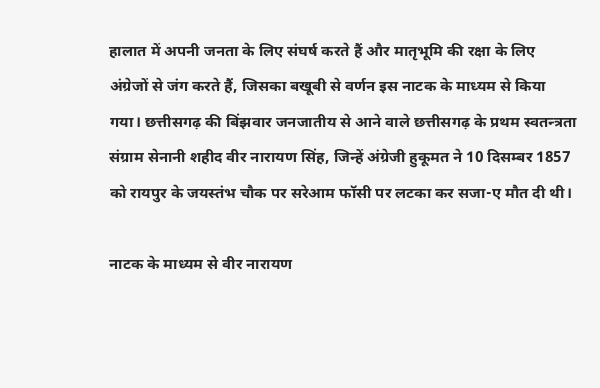हालात में अपनी जनता के लिए संघर्ष करते हैं और मातृभूमि की रक्षा के लिए अंग्रेजों से जंग करते हैं, जिसका बखूबी से वर्णन इस नाटक के माध्यम से किया गया। छत्तीसगढ़ की बिंझवार जनजातीय से आने वाले छत्तीसगढ़ के प्रथम स्वतन्त्रता संग्राम सेनानी शहीद वीर नारायण सिंह, जिन्हें अंग्रेजी हुकूमत ने 10 दिसम्बर 1857 को रायपुर के जयस्तंभ चौक पर सरेआम फॉसी पर लटका कर सजा-ए मौत दी थी।

नाटक के माध्यम से वीर नारायण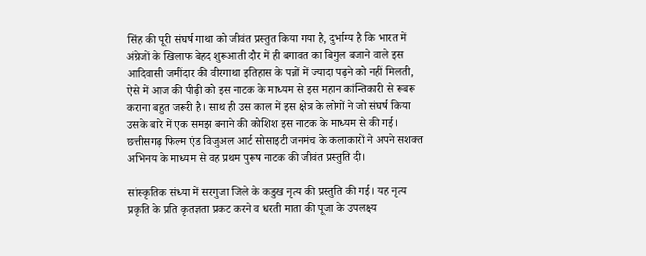सिंह की पूरी संघर्ष गाथा को जीवंत प्रस्तुत किया गया है, दुर्भाग्य है कि भारत में अंग्रेजों के खिलाफ बेहद शुरूआती दौर में ही बगावत का बिगुल बजाने वाले इस आदिवासी जमींदार की वीरगाथा इतिहास के पन्नों में ज्यादा पढ़ने को नहीं मिलती, ऐसे में आज की पीढ़ी को इस नाटक के माध्यम से इस महान कांन्तिकारी से रूबरू कराना बहुत जरूरी है। साथ ही उस काल में इस क्षेत्र के लोगों ने जो संघर्ष किया उसके बारे में एक समझ बनाने की कोशिश इस नाटक के माध्यम से की गई। छत्तीसगढ़ फिल्म एंड विजुअल आर्ट सोसाइटी जनमंच के कलाकारों ने अपने सशक्त अभिनय के माध्यम से वह प्रथम पुरूष नाटक की जीवंत प्रस्तुति दी।

सांस्कृतिक संध्या में सरगुजा जिले के कडुख नृत्य की प्रस्तुति की गई। यह नृत्य प्रकृति के प्रति कृतज्ञता प्रकट करने व धरती माता की पूजा के उपलक्ष्य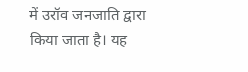में उरॉव जनजाति द्वारा किया जाता है। यह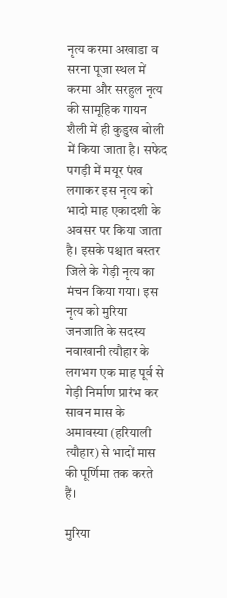नृत्य करमा अखाडा व सरना पूजा स्थल में करमा और सरहुल नृत्य की सामूहिक गायन शैली में ही कुडुख बोली में किया जाता है। सफेद पगड़ी में मयूर पंख लगाकर इस नृत्य को भादो माह एकादशी के अवसर पर किया जाता है। इसके पश्चात बस्तर जिले के गेड़ी नृत्य का मंचन किया गया। इस नृत्य को मुरिया जनजाति के सदस्य नवाखानी त्यौहार के लगभग एक माह पूर्व से गेड़ी निर्माण प्रारंभ कर सावन मास के अमावस्या (हरियाली त्यौहार) से भादों मास की पूर्णिमा तक करते हैं।

मुरिया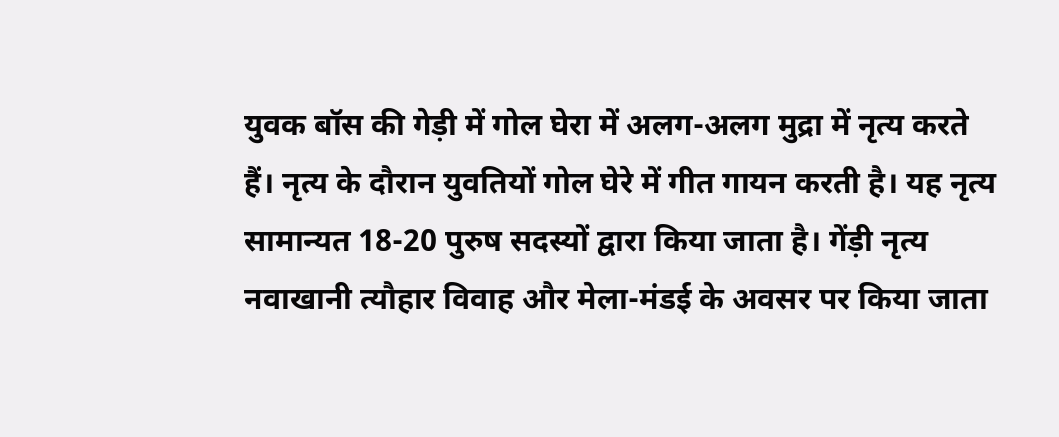युवक बॉस की गेड़ी में गोल घेरा में अलग-अलग मुद्रा में नृत्य करते हैं। नृत्य के दौरान युवतियों गोल घेरे में गीत गायन करती है। यह नृत्य सामान्यत 18-20 पुरुष सदस्यों द्वारा किया जाता है। गेंड़ी नृत्य नवाखानी त्यौहार विवाह और मेला-मंडई के अवसर पर किया जाता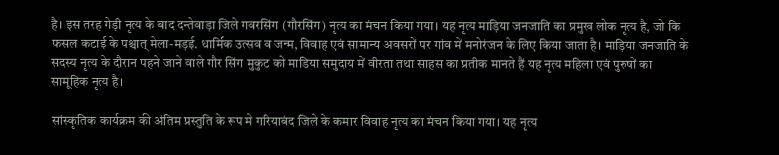है। इस तरह गेड़ी नृत्य के बाद दन्तेवाड़ा जिले गवरसिंग (गौरसिंग) नृत्य का मंचन किया गया। यह नृत्य माड़िया जनजाति का प्रमुख लोक नृत्य है, जो कि फसल कटाई के पश्चात् मेला-मड़ई. धार्मिक उत्सव व जन्म, विवाह एवं सामान्य अवसरों पर गांव में मनोरंजन के लिए किया जाता है। माड़िया जनजाति के सदस्य नृत्य के दौरान पहने जाने वाले गौर सिंग मुकुट को माडिया समुदाय में वीरता तथा साहस का प्रतीक मानते हैं यह नृत्य महिला एवं पुरुषों का सामूहिक नृत्य है।

सांस्कृतिक कार्यक्रम की अंतिम प्रस्तुति के रूप मे गरियाबंद जिले के कमार विवाह नृत्य का मंचन किया गया। यह नृत्य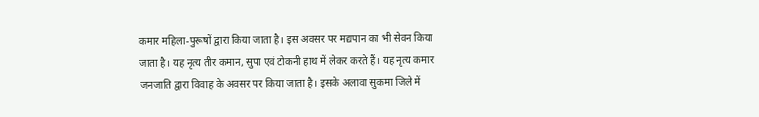कमार महिला-पुरूषों द्वारा किया जाता है। इस अवसर पर मद्यपान का भी सेवन किया जाता है। यह नृत्य तीर कमान, सुपा एवं टोकनी हाथ में लेकर करते हैं। यह नृत्य कमार जनजाति द्वारा विवाह के अवसर पर किया जाता है। इसके अलावा सुकमा जिले में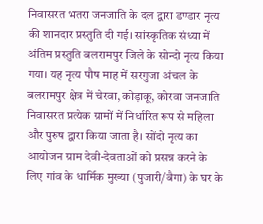निवासरत भतरा जनजाति के दल द्वारा डण्डार नृत्य की शानदार प्रस्तुति दी गई। सांस्कृतिक संध्या में अंतिम प्रस्तुति बलरामपुर जिले के सोन्दो नृत्य किया गया। यह नृत्य पौष माह में सरगुजा अंचल के बलरामपुर क्षेत्र में चेरवा, कोड़ाकू, कोरवा जनजाति निवासरत प्रत्येक ग्रामों में निर्धारित रूप से महिला और पुरुष द्वारा किया जाता है। सोंदो नृत्य का आयोजन ग्राम देवी-देवताओं को प्रसन्न करने के लिए गांव के धार्मिक मुख्या (पुजारी/बैगा) के घर के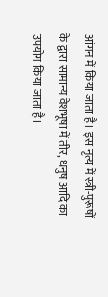आंगन में किया जाता है। इस नृत्य में स्त्री-पुरूषों के द्वारा सामान्य वेशभूषा में तीर, धनुष आदि का उपयोग किया जाता है।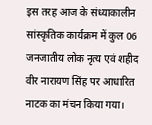इस तरह आज के संध्याकालीन सांस्कृतिक कार्यक्रम में कुल 06 जनजातीय लोक नृत्य एवं शहीद वीर नारायण सिंह पर आधारित नाटक का मंचन किया गया।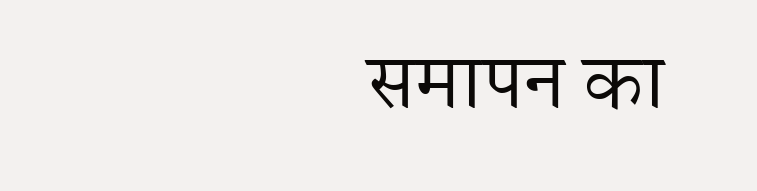समापन का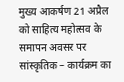मुख्य आकर्षण 21 अप्रैल को साहित्य महोत्सव के समापन अवसर पर सांस्कृतिक – कार्यक्रम का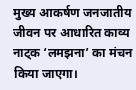मुख्य आकर्षण जनजातीय जीवन पर आधारित काव्य नाट्क ‘लमझना’ का मंचन किया जाएगा।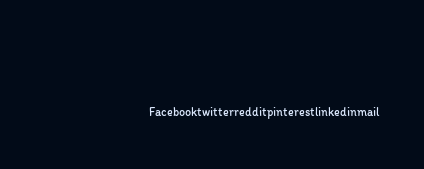Facebooktwitterredditpinterestlinkedinmail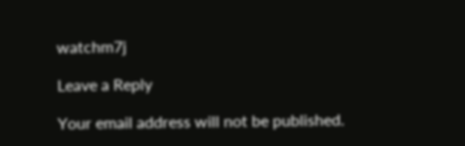watchm7j

Leave a Reply

Your email address will not be published.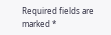Required fields are marked *